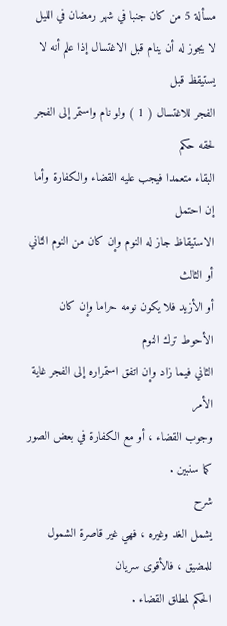مسألة 5 من كان جنبا في شهر رمضان في الليل
لا يجوز له أن ينام قبل الاغتسال إذا علم أنه لا يستيقظ قبل
الفجر للاغتسال ( 1 ) ولو نام واستمر إلى الفجر لحقه حكم
البقاء متعمدا فيجب عليه القضاء والكفارة وأما إن احتمل
الاستيقاظ جاز له النوم وإن كان من النوم الثاني أو الثالث
أو الأزيد فلا يكون نومه حراما وإن كان الأحوط ترك النوم
الثاني فيما زاد وإن اتفق استمراره إلى الفجر غاية الأمر
وجوب القضاء ، أو مع الكفارة في بعض الصور كما سنبين .
شرح
يشمل الغد وغيره ، فهي غير قاصرة الشمول للمضيق ، فالأقوى سريان
الحكم لمطلق القضاء .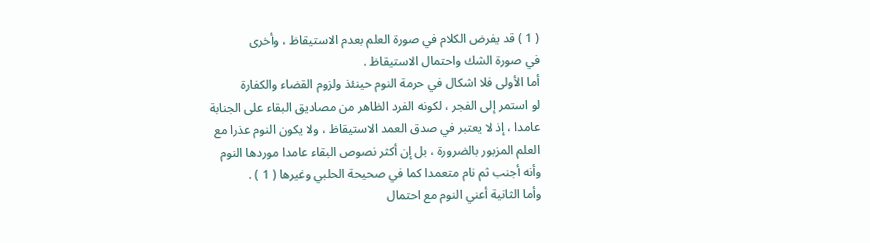( 1 ) قد يفرض الكلام في صورة العلم بعدم الاستيقاظ ، وأخرى
في صورة الشك واحتمال الاستيقاظ .
أما الأولى فلا اشكال في حرمة النوم حينئذ ولزوم القضاء والكفارة
لو استمر إلى الفجر ، لكونه الفرد الظاهر من مصاديق البقاء على الجنابة
عامدا ، إذ لا يعتبر في صدق العمد الاستيقاظ ، ولا يكون النوم عذرا مع
العلم المزبور بالضرورة ، بل إن أكثر نصوص البقاء عامدا موردها النوم
وأنه أجنب ثم نام متعمدا كما في صحيحة الحلبي وغيرها ( 1 ) .
وأما الثانية أعني النوم مع احتمال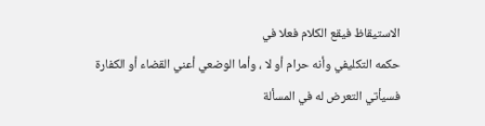الاستيقاظ فيقع الكلام فعلا في
حكمه التكليفي وأنه حرام أو لا ، وأما الوضعي أعني القضاء أو الكفارة
فسيأتي التعرض له في المسألة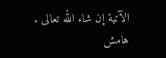الآتية إن شاء الله تعالى .
هامش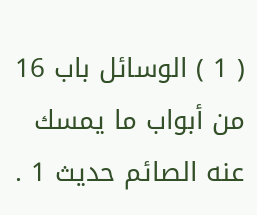( 1 ) الوسائل باب 16 من أبواب ما يمسك عنه الصائم حديث 1 .